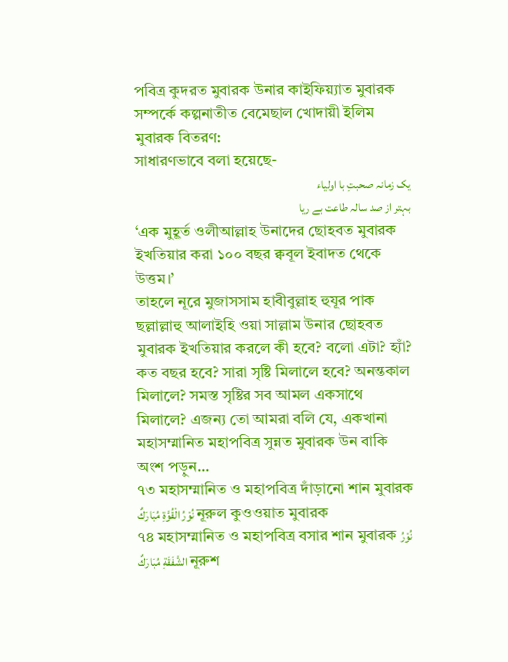পবিত্র কুদরত মুবারক উনার কাইফিয়্যাত মুবারক সম্পর্কে কল্পনাতীত বেমেছাল খোদায়ী ইলিম মুবারক বিতরণ:
সাধারণভাবে বলা হয়েছে-
یک زمانہ صحبتِ با اولیاء
بہتر از صد سالہ طاعت بے ریا
‘এক মুহূর্ত ওলীআল্লাহ উনাদের ছোহবত মুবারক ইখতিয়ার করা ১০০ বছর ক্ববূল ইবাদত থেকে উত্তম।’
তাহলে নূরে মুজাসসাম হাবীবুল্লাহ হুযূর পাক ছল্লাল্লাহু আলাইহি ওয়া সাল্লাম উনার ছোহবত মুবারক ইখতিয়ার করলে কী হবে? বলো এটা? হ্যাঁ? কত বছর হবে? সারা সৃষ্টি মিলালে হবে? অনন্তকাল মিলালে? সমস্ত সৃষ্টির সব আমল একসাথে মিলালে? এজন্য তো আমরা বলি যে, একখানা মহাসম্মানিত মহাপবিত্র সুন্নত মুবারক উন বাকি অংশ পড়ুন...
৭৩ মহাসম্মানিত ও মহাপবিত্র দাঁড়ানো শান মুবারক نُوْرُ الْقُوَّةِ مُبَارَكٌ নূরুল কুওওয়াত মুবারক
৭৪ মহাসম্মানিত ও মহাপবিত্র বসার শান মুবারক نُوْرُ الشَّفَقَةِ مُبَارَكٌ নূরুশ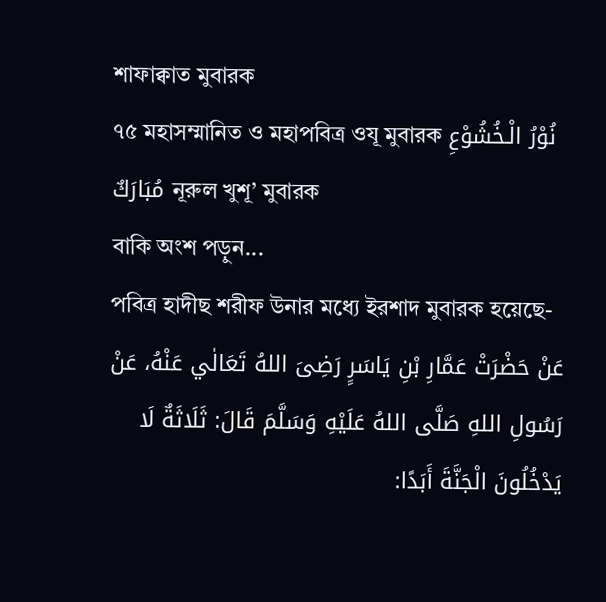শাফাক্বাত মুবারক
৭৫ মহাসম্মানিত ও মহাপবিত্র ওযূ মুবারক نُوْرُ الْـخُشُوْعِ مُبَارَكٌ নূরুল খুশূ’ মুবারক
বাকি অংশ পড়ুন...
পবিত্র হাদীছ শরীফ উনার মধ্যে ইরশাদ মুবারক হয়েছে-
عَنْ حَضْرَتْ عَمَّارِ بْنِ يَاسَرٍ رَضِىَ اللهُ تَعَالٰي عَنْهُ، عَنْ رَسُولِ اللهِ صَلَّى اللهُ عَلَيْهِ وَسَلَّمَ قَالَ: ثَلَاثَةٌ لَا يَدْخُلُونَ الْجَنَّةَ أَبَدًا: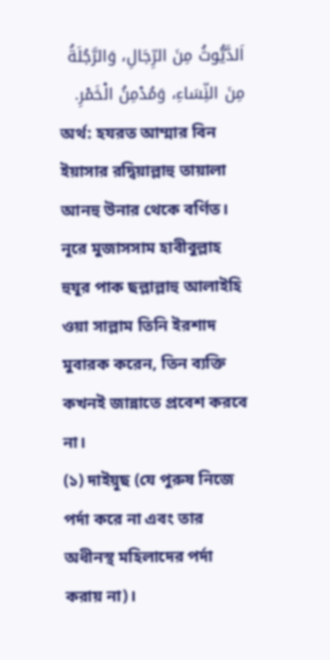اَلدَّيُّوثُ مِنَ الرِّجَالِ، وَالرَّجُلَةُ مِنَ النِّسَاءِ، وَمُدْمِنُ الْخَمْرِ.
অর্থ: হযরত আম্মার বিন ইয়াসার রদ্বিয়াল্লাহু তায়ালা আনহু উনার থেকে বর্ণিত। নূরে মুজাসসাম হাবীবুল্লাহ হুযূর পাক ছল্লাল্লাহু আলাইহি ওয়া সাল্লাম তিনি ইরশাদ মুবারক করেন, তিন ব্যক্তি কখনই জান্নাতে প্রবেশ করবে না।
(১) দাইয়ূছ (যে পুরুষ নিজে পর্দা করে না এবং তার অধীনস্থ মহিলাদের পর্দা করায় না)।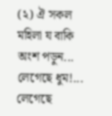(২) ঐ সকল মহিলা য বাকি অংশ পড়ুন...
লেগেছে ধুম!...
লেগেছে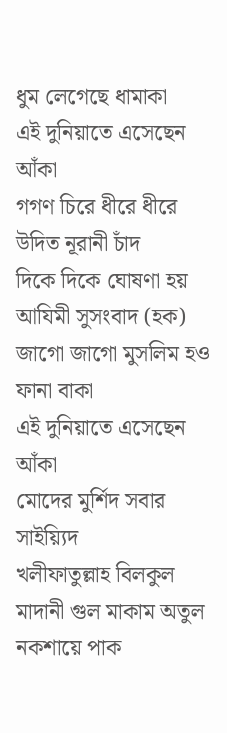ধুম লেগেছে ধামাকা
এই দুনিয়াতে এসেছেন আঁকা
গগণ চিরে ধীরে ধীরে
উদিত নূরানী চাঁদ
দিকে দিকে ঘোষণা হয়
আযিমী সুসংবাদ (হক)
জাগো জাগো মুসলিম হও ফানা বাকা
এই দুনিয়াতে এসেছেন আঁকা
মোদের মুর্শিদ সবার সাইয়্যিদ
খলীফাতুল্লাহ বিলকুল
মাদানী গুল মাকাম অতুল
নকশায়ে পাক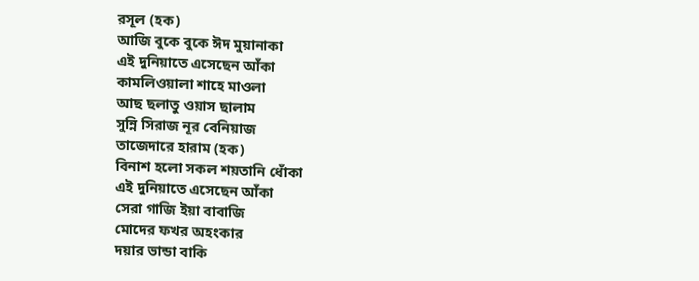রসূল (হক)
আজি বুকে বুকে ঈদ মুয়ানাকা
এই দুনিয়াতে এসেছেন আঁকা
কামলিওয়ালা শাহে মাওলা
আছ ছলাতু ওয়াস ছালাম
সুন্নি সিরাজ নূর বেনিয়াজ
তাজেদারে হারাম (হক)
বিনাশ হলো সকল শয়তানি ধোঁকা
এই দুনিয়াতে এসেছেন আঁকা
সেরা গাজি ইয়া বাবাজি
মোদের ফখর অহংকার
দয়ার ভান্ডা বাকি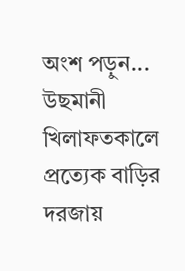অংশ পড়ুন...
উছমানী খিলাফতকালে প্রত্যেক বাড়ির দরজায়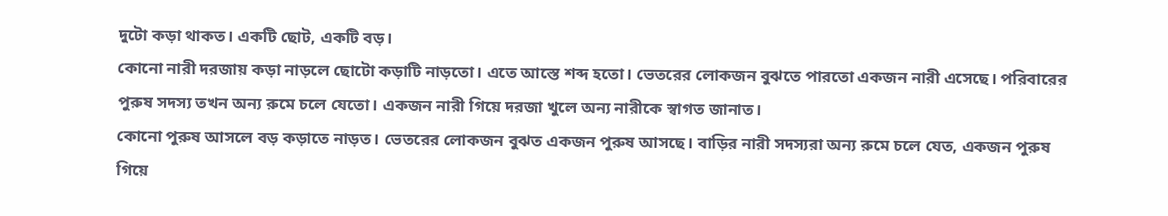দুটো কড়া থাকত। একটি ছোট, একটি বড়।
কোনো নারী দরজায় কড়া নাড়লে ছোটো কড়াটি নাড়তো। এতে আস্তে শব্দ হতো। ভেতরের লোকজন বুঝতে পারতো একজন নারী এসেছে। পরিবারের পুরুষ সদস্য তখন অন্য রুমে চলে যেতো। একজন নারী গিয়ে দরজা খুলে অন্য নারীকে স্বাগত জানাত।
কোনো পুরুষ আসলে বড় কড়াতে নাড়ত। ভেতরের লোকজন বুঝত একজন পুরুষ আসছে। বাড়ির নারী সদস্যরা অন্য রুমে চলে যেত, একজন পুরুষ গিয়ে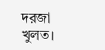দরজা খুলত।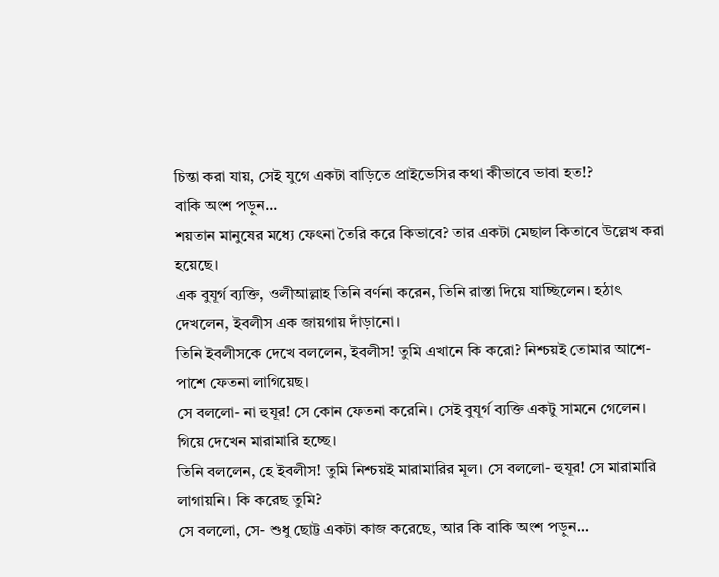চিন্তা করা যায়, সেই যুগে একটা বাড়িতে প্রাইভেসির কথা কীভাবে ভাবা হত!?
বাকি অংশ পড়ুন...
শয়তান মানুষের মধ্যে ফেৎনা তৈরি করে কিভাবে? তার একটা মেছাল কিতাবে উল্লেখ করা হয়েছে।
এক বুযূর্গ ব্যক্তি, ওলীআল্লাহ তিনি বর্ণনা করেন, তিনি রাস্তা দিয়ে যাচ্ছিলেন। হঠাৎ দেখলেন, ইবলীস এক জায়গায় দাঁড়ানো।
তিনি ইবলীসকে দেখে বললেন, ইবলীস! তুমি এখানে কি করো? নিশ্চয়ই তোমার আশে-পাশে ফেতনা লাগিয়েছ।
সে বললো- না হুযূর! সে কোন ফেতনা করেনি। সেই বুযূর্গ ব্যক্তি একটু সামনে গেলেন। গিয়ে দেখেন মারামারি হচ্ছে।
তিনি বললেন, হে ইবলীস! তুমি নিশ্চয়ই মারামারির মূল। সে বললো- হুযূর! সে মারামারি লাগায়নি। কি করেছ তুমি?
সে বললো, সে- শুধু ছোট্ট একটা কাজ করেছে, আর কি বাকি অংশ পড়ুন...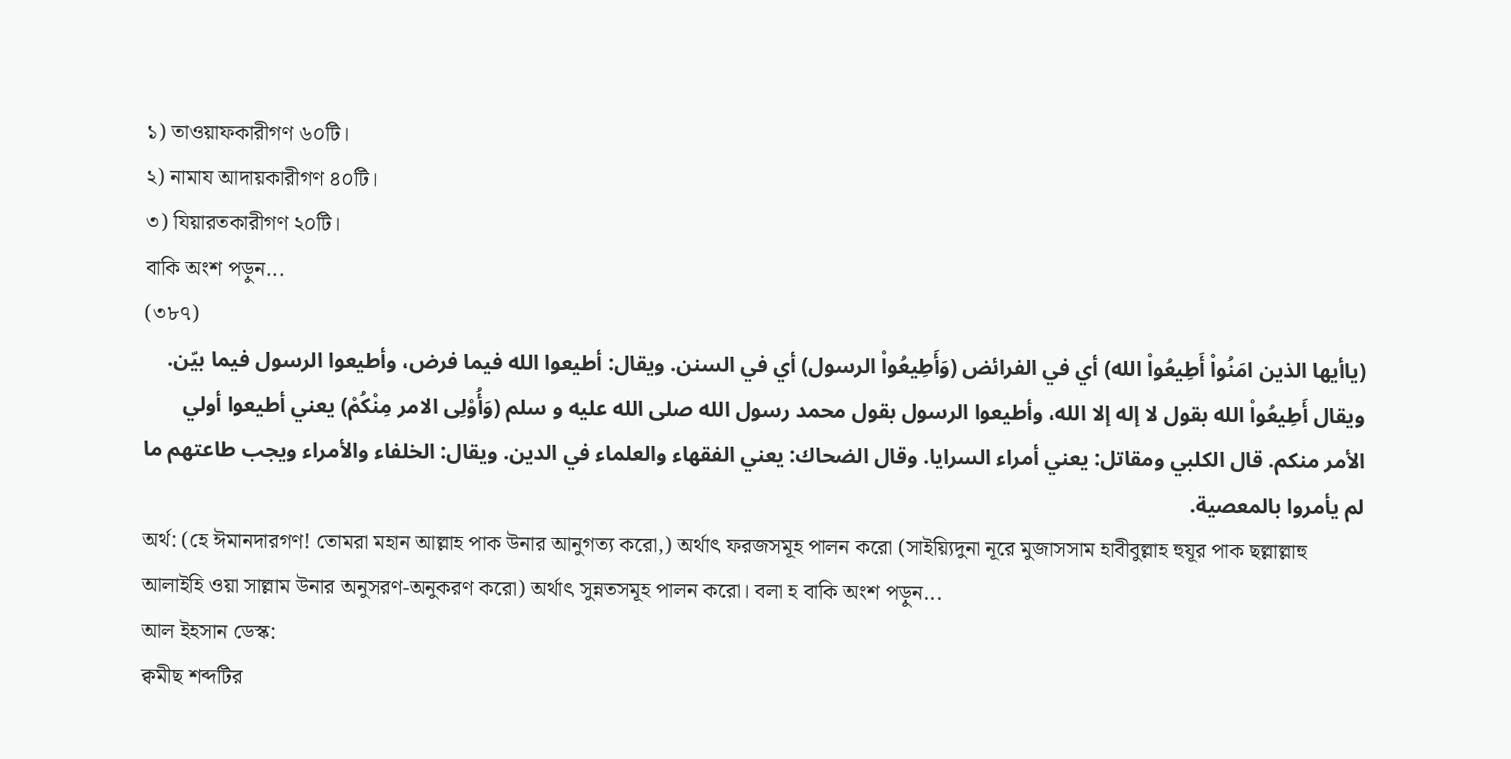১) তাওয়াফকারীগণ ৬০টি।
২) নামায আদায়কারীগণ ৪০টি।
৩) যিয়ারতকারীগণ ২০টি।
বাকি অংশ পড়ুন...
(৩৮৭)
(ياأيها الذين امَنُواْ أَطِيعُواْ الله) أي في الفرائض (وَأَطِيعُواْ الرسول) أي في السنن. ويقال: أطيعوا الله فيما فرض، وأطيعوا الرسول فيما بيّن. ويقال أَطِيعُواْ الله بقول لا إله إلا الله، وأطيعوا الرسول بقول محمد رسول الله صلى الله عليه و سلم (وَأُوْلِى الامر مِنْكُمْ) يعني أطيعوا أولي الأمر منكم. قال الكلبي ومقاتل: يعني أمراء السرايا. وقال الضحاك: يعني الفقهاء والعلماء في الدين. ويقال: الخلفاء والأمراء ويجب طاعتهم ما لم يأمروا بالمعصية.
অর্থ: (হে ঈমানদারগণ! তোমরা মহান আল্লাহ পাক উনার আনুগত্য করো,) অর্থাৎ ফরজসমূহ পালন করো (সাইয়্যিদুনা নূরে মুজাসসাম হাবীবুল্লাহ হুযূর পাক ছল্লাল্লাহু আলাইহি ওয়া সাল্লাম উনার অনুসরণ-অনুকরণ করো) অর্থাৎ সুন্নতসমূহ পালন করো। বলা হ বাকি অংশ পড়ুন...
আল ইহসান ডেস্ক:
ক্বমীছ শব্দটির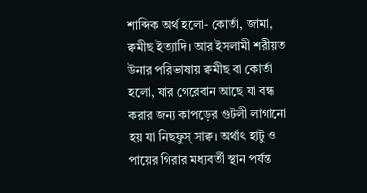শাব্দিক অর্থ হলো- কোর্তা, জামা, ক্বমীছ ইত্যাদি। আর ইসলামী শরীয়ত উনার পরিভাষায় ক্বমীছ বা কোর্তা হলো, যার গেরেবান আছে যা বন্ধ করার জন্য কাপড়ের গুটলী লাগানো হয় যা নিছফুস্ সাক্ব। অর্থাৎ হাটু ও পায়ের গিরার মধ্যবর্তী স্থান পর্যন্ত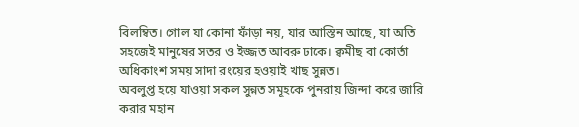বিলম্বিত। গোল যা কোনা ফাঁড়া নয়, যার আস্তিন আছে, যা অতি সহজেই মানুষের সতর ও ইজ্জত আবরু ঢাকে। ক্বমীছ বা কোর্তা অধিকাংশ সময় সাদা রংয়ের হওয়াই খাছ সুন্নত।
অবলুপ্ত হয়ে যাওয়া সকল সুন্নত সমূহকে পুনরায় জিন্দা করে জারি করার মহান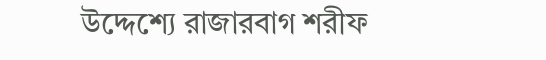উদ্দেশ্যে রাজারবাগ শরীফ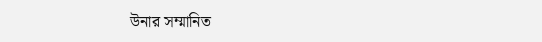উনার সম্মানিত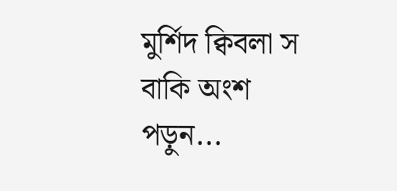মুর্শিদ ক্বিবলা স বাকি অংশ পড়ুন...